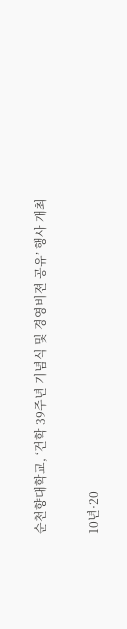순천향대학교, ‘건학 39주년 기념식 및 경영비젼 공유’ 행사 개최

10년·20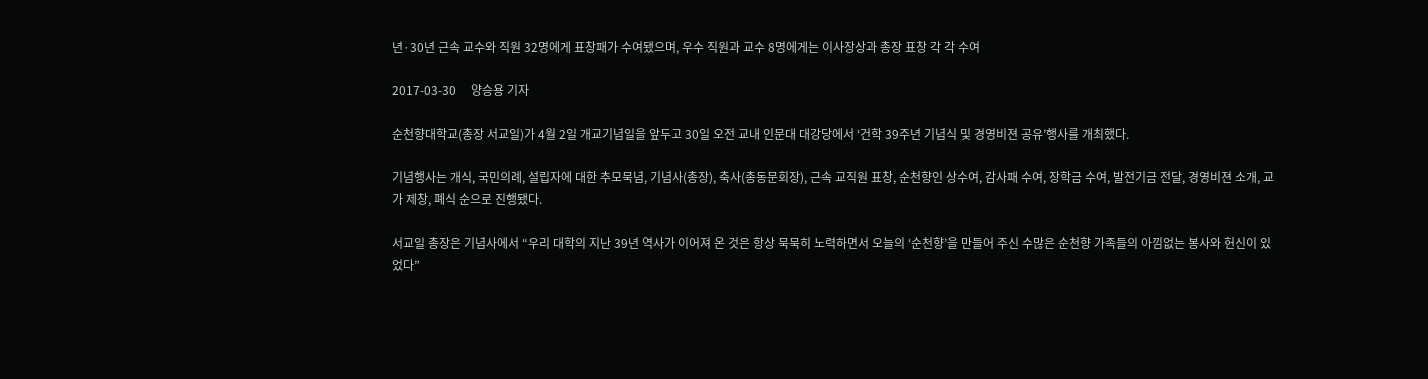년·30년 근속 교수와 직원 32명에게 표창패가 수여됐으며, 우수 직원과 교수 8명에게는 이사장상과 총장 표창 각 각 수여

2017-03-30     양승용 기자

순천향대학교(총장 서교일)가 4월 2일 개교기념일을 앞두고 30일 오전 교내 인문대 대강당에서 ‘건학 39주년 기념식 및 경영비젼 공유’행사를 개최했다.

기념행사는 개식, 국민의례, 설립자에 대한 추모묵념, 기념사(총장), 축사(총동문회장), 근속 교직원 표창, 순천향인 상수여, 감사패 수여, 장학금 수여, 발전기금 전달, 경영비젼 소개, 교가 제창, 폐식 순으로 진행됐다.

서교일 총장은 기념사에서 “우리 대학의 지난 39년 역사가 이어져 온 것은 항상 묵묵히 노력하면서 오늘의 ‘순천향’을 만들어 주신 수많은 순천향 가족들의 아낌없는 봉사와 헌신이 있었다”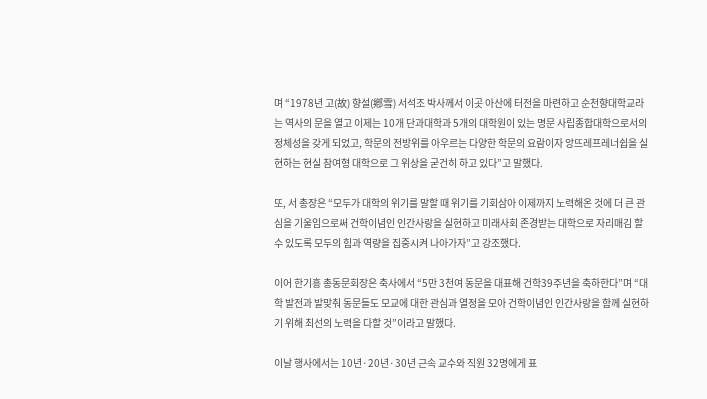며 “1978년 고(故) 향설(鄕雪) 서석조 박사께서 이곳 아산에 터전을 마련하고 순천향대학교라는 역사의 문을 열고 이제는 10개 단과대학과 5개의 대학원이 있는 명문 사립종합대학으로서의 정체성을 갖게 되었고, 학문의 전방위를 아우르는 다양한 학문의 요람이자 앙뜨레프레너쉽을 실현하는 현실 참여형 대학으로 그 위상을 굳건히 하고 있다”고 말했다.

또, 서 총장은 “모두가 대학의 위기를 말할 때 위기를 기회삼아 이제까지 노력해온 것에 더 큰 관심을 기울임으로써 건학이념인 인간사랑을 실현하고 미래사회 존경받는 대학으로 자리매김 할 수 있도록 모두의 힘과 역량을 집중시켜 나아가자”고 강조했다.

이어 한기흥 총동문회장은 축사에서 “5만 3천여 동문을 대표해 건학39주년을 축하한다”며 “대학 발전과 발맞춰 동문들도 모교에 대한 관심과 열정을 모아 건학이념인 인간사랑을 함께 실현하기 위해 최선의 노력을 다할 것”이라고 말했다.

이날 행사에서는 10년·20년·30년 근속 교수와 직원 32명에게 표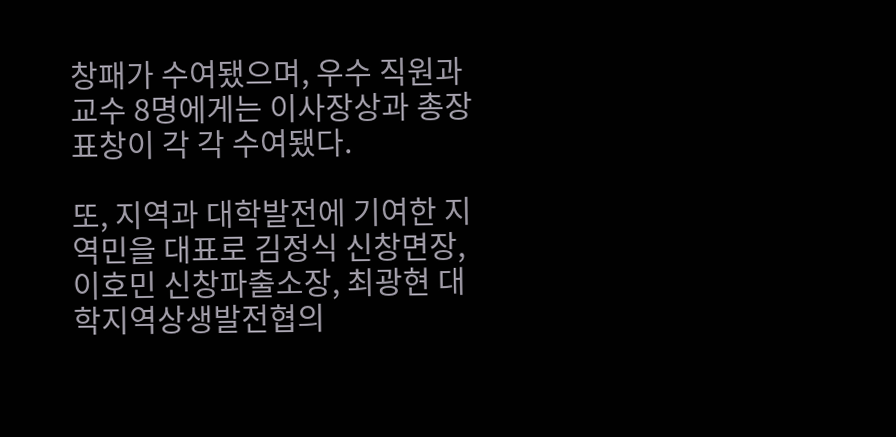창패가 수여됐으며, 우수 직원과 교수 8명에게는 이사장상과 총장 표창이 각 각 수여됐다.

또, 지역과 대학발전에 기여한 지역민을 대표로 김정식 신창면장, 이호민 신창파출소장, 최광현 대학지역상생발전협의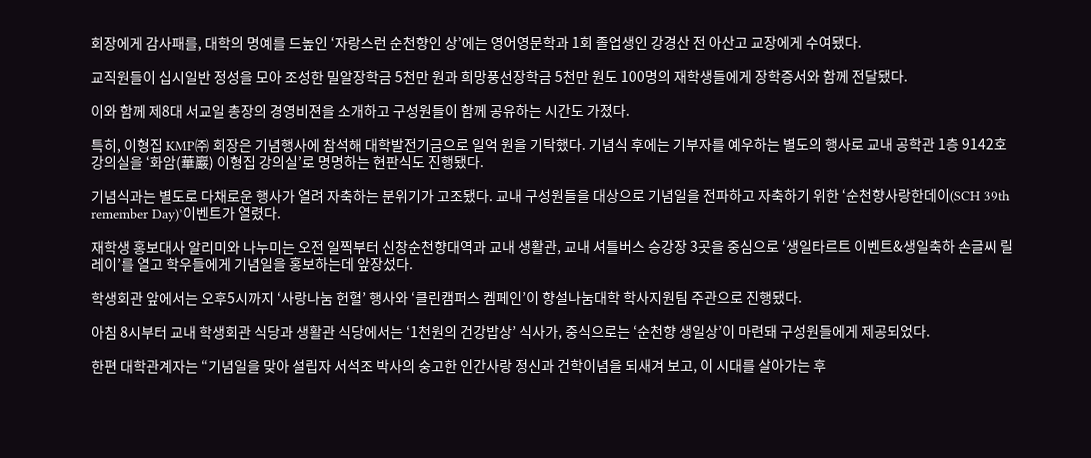회장에게 감사패를, 대학의 명예를 드높인 ‘자랑스런 순천향인 상’에는 영어영문학과 1회 졸업생인 강경산 전 아산고 교장에게 수여됐다.

교직원들이 십시일반 정성을 모아 조성한 밀알장학금 5천만 원과 희망풍선장학금 5천만 원도 100명의 재학생들에게 장학증서와 함께 전달됐다.

이와 함께 제8대 서교일 총장의 경영비젼을 소개하고 구성원들이 함께 공유하는 시간도 가졌다.

특히, 이형집 KMP㈜ 회장은 기념행사에 참석해 대학발전기금으로 일억 원을 기탁했다. 기념식 후에는 기부자를 예우하는 별도의 행사로 교내 공학관 1층 9142호 강의실을 ‘화암(華巖) 이형집 강의실’로 명명하는 현판식도 진행됐다.

기념식과는 별도로 다채로운 행사가 열려 자축하는 분위기가 고조됐다. 교내 구성원들을 대상으로 기념일을 전파하고 자축하기 위한 ‘순천향사랑한데이(SCH 39th remember Day)’이벤트가 열렸다.

재학생 홍보대사 알리미와 나누미는 오전 일찍부터 신창순천향대역과 교내 생활관, 교내 셔틀버스 승강장 3곳을 중심으로 ‘생일타르트 이벤트&생일축하 손글씨 릴레이’를 열고 학우들에게 기념일을 홍보하는데 앞장섰다.

학생회관 앞에서는 오후5시까지 ‘사랑나눔 헌혈’ 행사와 ‘클린캠퍼스 켐페인’이 향설나눔대학 학사지원팀 주관으로 진행됐다.

아침 8시부터 교내 학생회관 식당과 생활관 식당에서는 ‘1천원의 건강밥상’ 식사가, 중식으로는 ‘순천향 생일상’이 마련돼 구성원들에게 제공되었다.

한편 대학관계자는 “기념일을 맞아 설립자 서석조 박사의 숭고한 인간사랑 정신과 건학이념을 되새겨 보고, 이 시대를 살아가는 후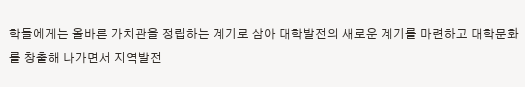학들에게는 올바른 가치관을 정립하는 계기로 삼아 대학발전의 새로운 계기를 마련하고 대학문화를 창출해 나가면서 지역발전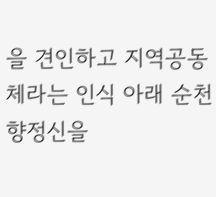을 견인하고 지역공동체라는 인식 아래 순천향정신을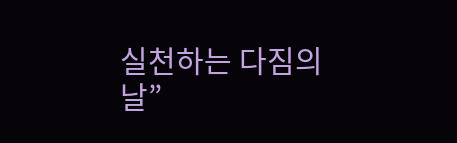실천하는 다짐의 날”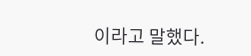이라고 말했다.